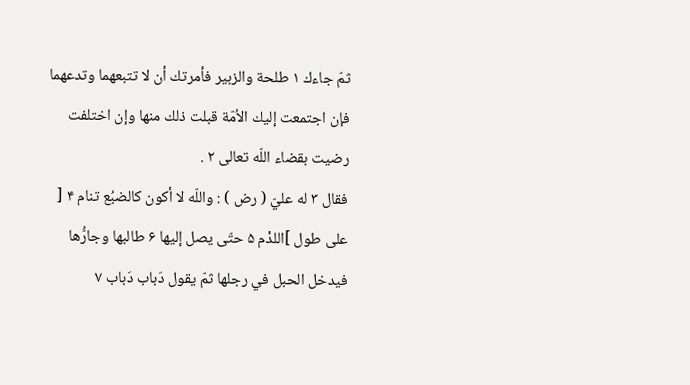ثمّ جاءك ۱ طلحة والزبير فأمرتك أن لا تتبعهما وتدعهما فإن اجتمعت إليك الاُمّة قبلت ذلك منها وإن اختلفت رضيت بقضاء اللّه تعالى ۲ .
فقال ۳ له عليّ ( رض ) : واللّه لا أكون كالضبُع تنام ۴ [ على طول ]اللدْم ۵ حتّى يصل إليها ۶ طالبها وجارُّها فيدخل الحبل في رجلها ثمّ يقول دَباب دَباب ۷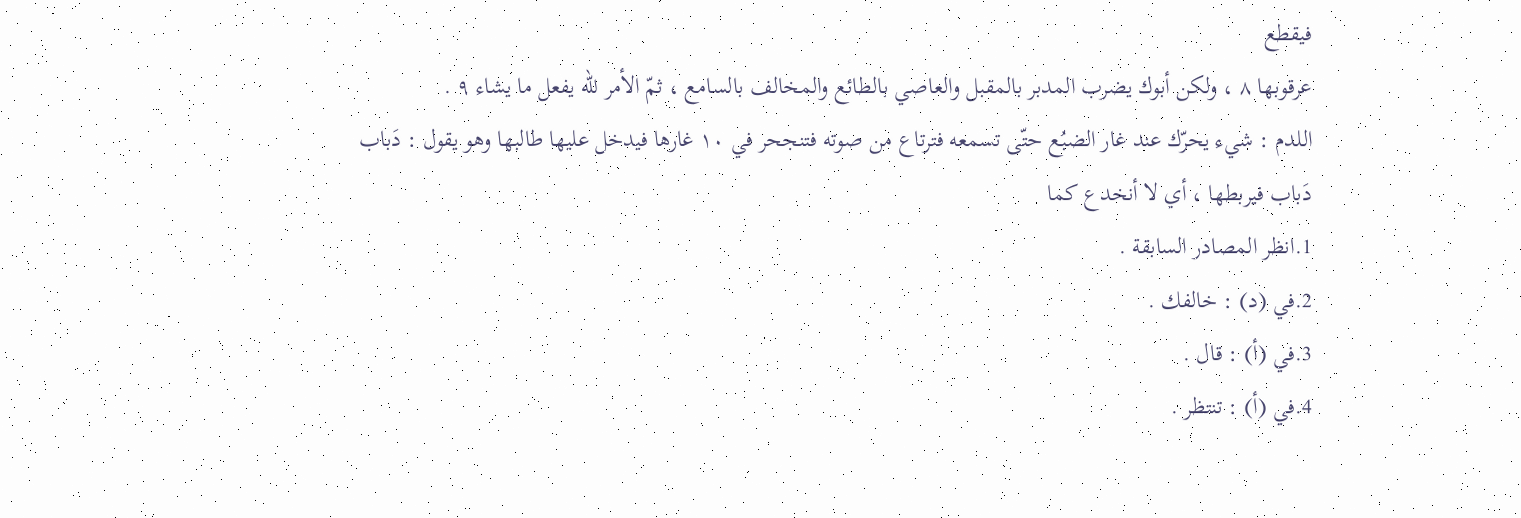فيقطع
عرقوبها ۸ ، ولكن أبوك يضرب المدبر بالمقبل والعاصي بالطائع والمخالف بالسامع ، ثمّ الأمر للّه يفعل ما يشاء ۹ .
اللدم : شيء يحرّك عند غار الضبُع حتّى تسمعه فترتاع من صوته فتنجحر في ۱۰ غارها فيدخل عليها طالبها وهو يقول : دَباب دَباب فيربطها ، أي لا أنخدع كما
1.انظر المصادر السابقة .
2.في (د) : خالفك .
3.في (أ) : قال .
4.في (أ) : تنتظر .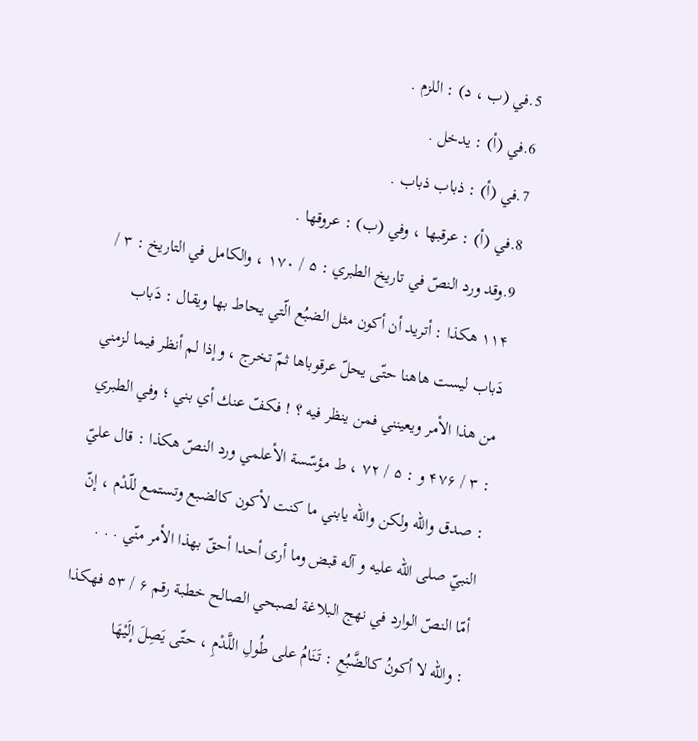5.في (ب ، د) : اللزم .
6.في (أ) : يدخل .
7.في (أ) : ذباب ذباب .
8.في (أ) : عرقبها ، وفي (ب) : عروقها .
9.وقد ورد النصّ في تاريخ الطبري : ۵ / ۱۷۰ ، والكامل في التاريخ : ۳ / ۱۱۴ هكذا : أتريد أن أكون مثل الضبُع الّتي يحاط بها ويقال : دَباب دَباب ليست هاهنا حتّى يحلّ عرقوباها ثمّ تخرج ، وإذا لم أنظر فيما لزمني من هذا الأمر ويعينني فمن ينظر فيه ؟ ! فكفّ عنك أي بني ؛ وفي الطبري : ۳ / ۴۷۶ و : ۵ / ۷۲ ، ط مؤسّسة الأعلمي ورد النصّ هكذا : قال عليّ : صدق واللّه ولكن واللّه يابني ما كنت لأكون كالضبع وتستمع للّدْم ، إنّ النبيّ صلى الله عليه و آله قبض وما أرى أحدا أحقّ بهذا الأمر منّي . . .
أمّا النصّ الوارد في نهج البلاغة لصبحي الصالح خطبة رقم ۶ / ۵۳ فهكذا : واللّه لا أكونُ كالضَّبُعِ : تَنَامُ على طُولِ اللَّدْمِ ، حتّى يَصِلَ إلَيْهَا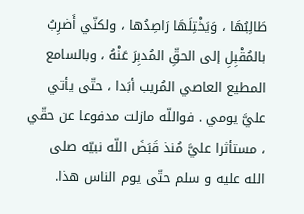طَالِبُهَا ، وَيَخْتِلَهَا رَاصِدُها ، ولكنّي أَضرِبُ بالمُقْبِلِ إلى الحقِّ المُدبِرَ عَنْهُ ، وبالسامع المطيع العاصي المُريب أبَدا ، حتّى يأتي عليَّ يومي . فواللّه مازلت مدفوعا عن حقّي ، مستأثرا عليَّ مُنذ قَبَضَ اللّه نبيّه صلى الله عليه و سلم حتّى يوم الناس هذا.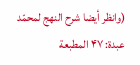(وانظر أيضا شرح النهج لمحمّد عبدة: ۴۷ المطبعة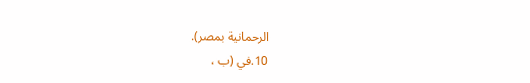الرحمانية بمصر).
10.في (ب ،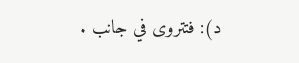د): فتتروى في جانب .